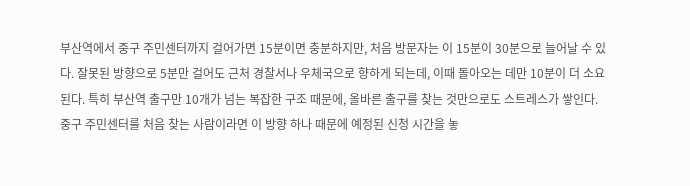부산역에서 중구 주민센터까지 걸어가면 15분이면 충분하지만, 처음 방문자는 이 15분이 30분으로 늘어날 수 있다. 잘못된 방향으로 5분만 걸어도 근처 경찰서나 우체국으로 향하게 되는데, 이때 돌아오는 데만 10분이 더 소요된다. 특히 부산역 출구만 10개가 넘는 복잡한 구조 때문에, 올바른 출구를 찾는 것만으로도 스트레스가 쌓인다. 중구 주민센터를 처음 찾는 사람이라면 이 방향 하나 때문에 예정된 신청 시간을 놓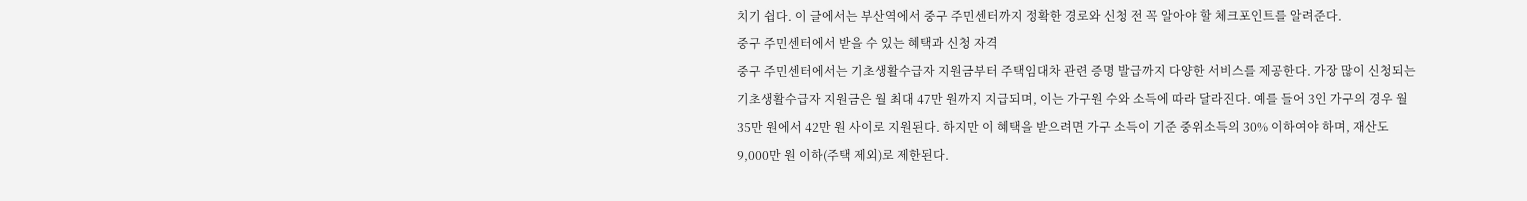치기 쉽다. 이 글에서는 부산역에서 중구 주민센터까지 정확한 경로와 신청 전 꼭 알아야 할 체크포인트를 알려준다.
중구 주민센터에서 받을 수 있는 혜택과 신청 자격
중구 주민센터에서는 기초생활수급자 지원금부터 주택임대차 관련 증명 발급까지 다양한 서비스를 제공한다. 가장 많이 신청되는 기초생활수급자 지원금은 월 최대 47만 원까지 지급되며, 이는 가구원 수와 소득에 따라 달라진다. 예를 들어 3인 가구의 경우 월 35만 원에서 42만 원 사이로 지원된다. 하지만 이 혜택을 받으려면 가구 소득이 기준 중위소득의 30% 이하여야 하며, 재산도 9,000만 원 이하(주택 제외)로 제한된다.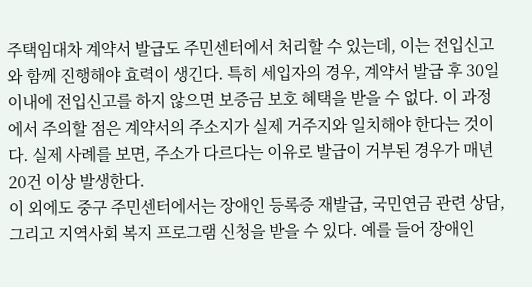주택임대차 계약서 발급도 주민센터에서 처리할 수 있는데, 이는 전입신고와 함께 진행해야 효력이 생긴다. 특히 세입자의 경우, 계약서 발급 후 30일 이내에 전입신고를 하지 않으면 보증금 보호 혜택을 받을 수 없다. 이 과정에서 주의할 점은 계약서의 주소지가 실제 거주지와 일치해야 한다는 것이다. 실제 사례를 보면, 주소가 다르다는 이유로 발급이 거부된 경우가 매년 20건 이상 발생한다.
이 외에도 중구 주민센터에서는 장애인 등록증 재발급, 국민연금 관련 상담, 그리고 지역사회 복지 프로그램 신청을 받을 수 있다. 예를 들어 장애인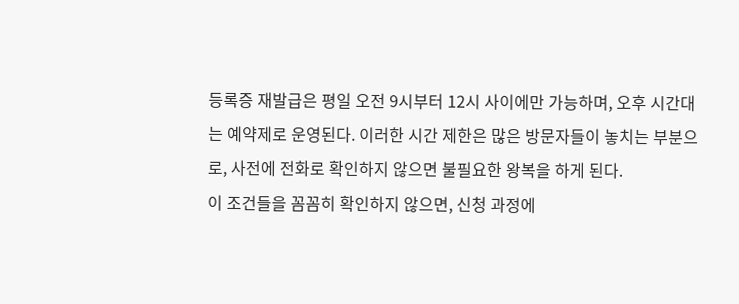등록증 재발급은 평일 오전 9시부터 12시 사이에만 가능하며, 오후 시간대는 예약제로 운영된다. 이러한 시간 제한은 많은 방문자들이 놓치는 부분으로, 사전에 전화로 확인하지 않으면 불필요한 왕복을 하게 된다.
이 조건들을 꼼꼼히 확인하지 않으면, 신청 과정에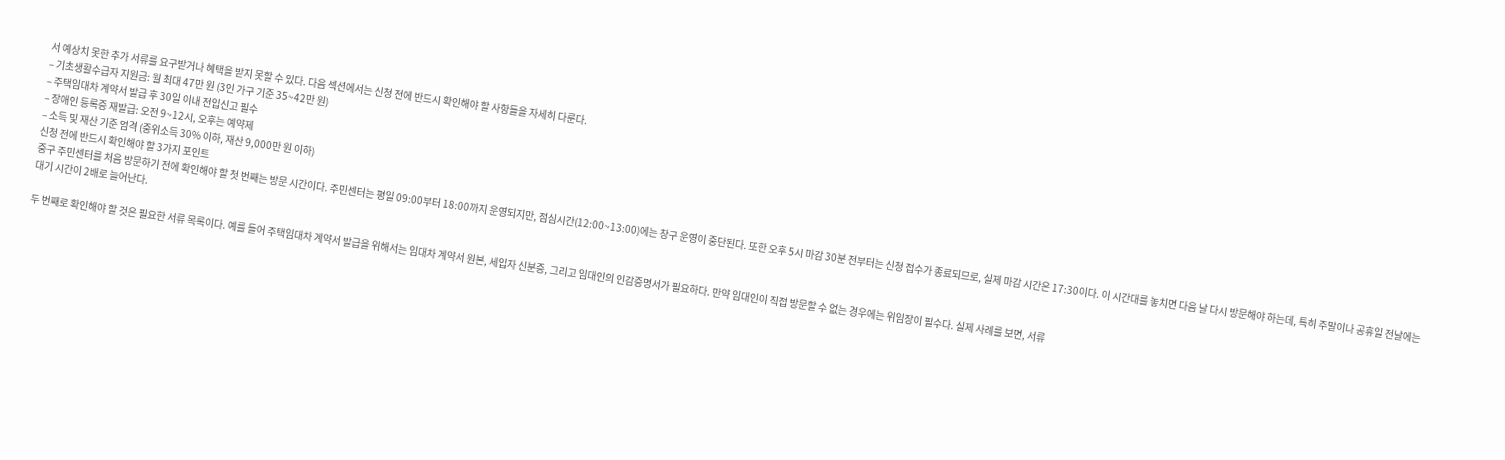서 예상치 못한 추가 서류를 요구받거나 혜택을 받지 못할 수 있다. 다음 섹션에서는 신청 전에 반드시 확인해야 할 사항들을 자세히 다룬다.
– 기초생활수급자 지원금: 월 최대 47만 원 (3인 가구 기준 35~42만 원)
– 주택임대차 계약서 발급 후 30일 이내 전입신고 필수
– 장애인 등록증 재발급: 오전 9~12시, 오후는 예약제
– 소득 및 재산 기준 엄격 (중위소득 30% 이하, 재산 9,000만 원 이하)
신청 전에 반드시 확인해야 할 3가지 포인트
중구 주민센터를 처음 방문하기 전에 확인해야 할 첫 번째는 방문 시간이다. 주민센터는 평일 09:00부터 18:00까지 운영되지만, 점심시간(12:00~13:00)에는 창구 운영이 중단된다. 또한 오후 5시 마감 30분 전부터는 신청 접수가 종료되므로, 실제 마감 시간은 17:30이다. 이 시간대를 놓치면 다음 날 다시 방문해야 하는데, 특히 주말이나 공휴일 전날에는 대기 시간이 2배로 늘어난다.

두 번째로 확인해야 할 것은 필요한 서류 목록이다. 예를 들어 주택임대차 계약서 발급을 위해서는 임대차 계약서 원본, 세입자 신분증, 그리고 임대인의 인감증명서가 필요하다. 만약 임대인이 직접 방문할 수 없는 경우에는 위임장이 필수다. 실제 사례를 보면, 서류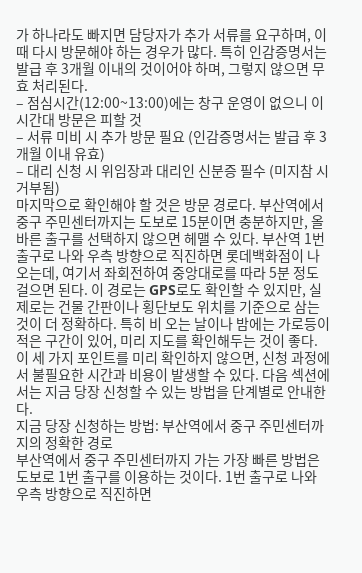가 하나라도 빠지면 담당자가 추가 서류를 요구하며, 이때 다시 방문해야 하는 경우가 많다. 특히 인감증명서는 발급 후 3개월 이내의 것이어야 하며, 그렇지 않으면 무효 처리된다.
– 점심시간(12:00~13:00)에는 창구 운영이 없으니 이 시간대 방문은 피할 것
– 서류 미비 시 추가 방문 필요 (인감증명서는 발급 후 3개월 이내 유효)
– 대리 신청 시 위임장과 대리인 신분증 필수 (미지참 시 거부됨)
마지막으로 확인해야 할 것은 방문 경로다. 부산역에서 중구 주민센터까지는 도보로 15분이면 충분하지만, 올바른 출구를 선택하지 않으면 헤맬 수 있다. 부산역 1번 출구로 나와 우측 방향으로 직진하면 롯데백화점이 나오는데, 여기서 좌회전하여 중앙대로를 따라 5분 정도 걸으면 된다. 이 경로는 GPS로도 확인할 수 있지만, 실제로는 건물 간판이나 횡단보도 위치를 기준으로 삼는 것이 더 정확하다. 특히 비 오는 날이나 밤에는 가로등이 적은 구간이 있어, 미리 지도를 확인해두는 것이 좋다.
이 세 가지 포인트를 미리 확인하지 않으면, 신청 과정에서 불필요한 시간과 비용이 발생할 수 있다. 다음 섹션에서는 지금 당장 신청할 수 있는 방법을 단계별로 안내한다.
지금 당장 신청하는 방법: 부산역에서 중구 주민센터까지의 정확한 경로
부산역에서 중구 주민센터까지 가는 가장 빠른 방법은 도보로 1번 출구를 이용하는 것이다. 1번 출구로 나와 우측 방향으로 직진하면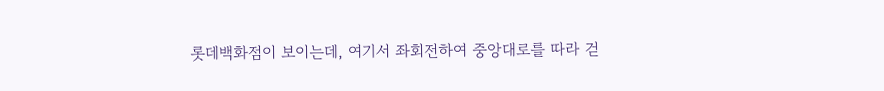롯데백화점이 보이는데, 여기서 좌회전하여 중앙대로를 따라 걷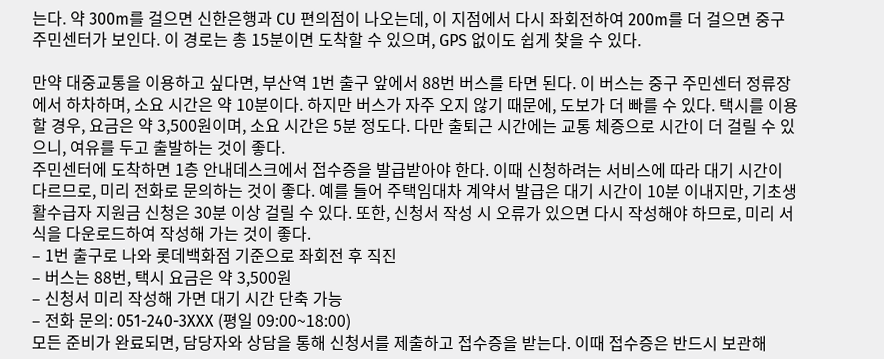는다. 약 300m를 걸으면 신한은행과 CU 편의점이 나오는데, 이 지점에서 다시 좌회전하여 200m를 더 걸으면 중구 주민센터가 보인다. 이 경로는 총 15분이면 도착할 수 있으며, GPS 없이도 쉽게 찾을 수 있다.

만약 대중교통을 이용하고 싶다면, 부산역 1번 출구 앞에서 88번 버스를 타면 된다. 이 버스는 중구 주민센터 정류장에서 하차하며, 소요 시간은 약 10분이다. 하지만 버스가 자주 오지 않기 때문에, 도보가 더 빠를 수 있다. 택시를 이용할 경우, 요금은 약 3,500원이며, 소요 시간은 5분 정도다. 다만 출퇴근 시간에는 교통 체증으로 시간이 더 걸릴 수 있으니, 여유를 두고 출발하는 것이 좋다.
주민센터에 도착하면 1층 안내데스크에서 접수증을 발급받아야 한다. 이때 신청하려는 서비스에 따라 대기 시간이 다르므로, 미리 전화로 문의하는 것이 좋다. 예를 들어 주택임대차 계약서 발급은 대기 시간이 10분 이내지만, 기초생활수급자 지원금 신청은 30분 이상 걸릴 수 있다. 또한, 신청서 작성 시 오류가 있으면 다시 작성해야 하므로, 미리 서식을 다운로드하여 작성해 가는 것이 좋다.
– 1번 출구로 나와 롯데백화점 기준으로 좌회전 후 직진
– 버스는 88번, 택시 요금은 약 3,500원
– 신청서 미리 작성해 가면 대기 시간 단축 가능
– 전화 문의: 051-240-3XXX (평일 09:00~18:00)
모든 준비가 완료되면, 담당자와 상담을 통해 신청서를 제출하고 접수증을 받는다. 이때 접수증은 반드시 보관해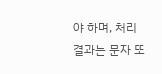야 하며, 처리 결과는 문자 또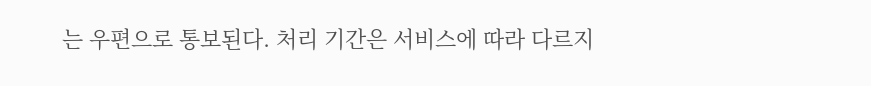는 우편으로 통보된다. 처리 기간은 서비스에 따라 다르지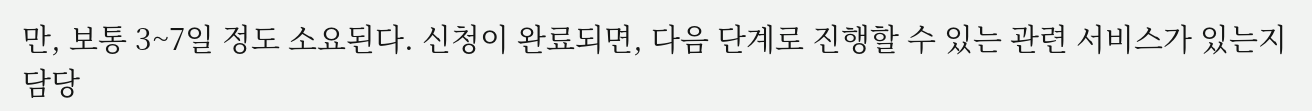만, 보통 3~7일 정도 소요된다. 신청이 완료되면, 다음 단계로 진행할 수 있는 관련 서비스가 있는지 담당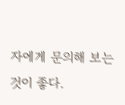자에게 문의해 보는 것이 좋다.